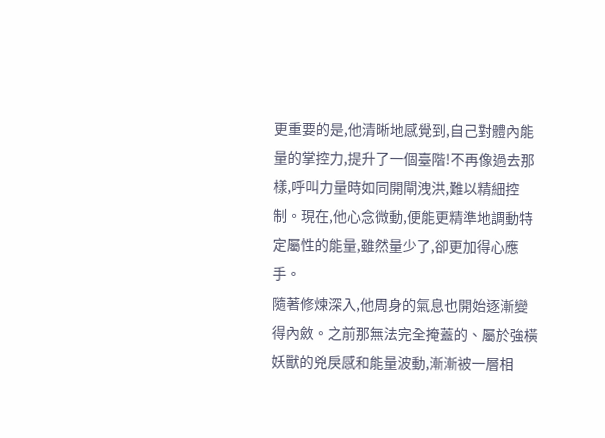更重要的是,他清晰地感覺到,自己對體內能量的掌控力,提升了一個臺階!不再像過去那樣,呼叫力量時如同開閘洩洪,難以精細控制。現在,他心念微動,便能更精準地調動特定屬性的能量,雖然量少了,卻更加得心應手。
隨著修煉深入,他周身的氣息也開始逐漸變得內斂。之前那無法完全掩蓋的、屬於強橫妖獸的兇戾感和能量波動,漸漸被一層相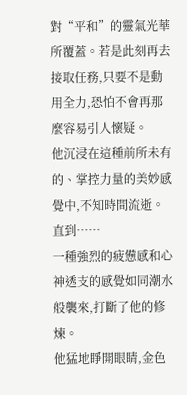對“平和”的靈氣光華所覆蓋。若是此刻再去接取任務,只要不是動用全力,恐怕不會再那麼容易引人懷疑。
他沉浸在這種前所未有的、掌控力量的美妙感覺中,不知時間流逝。
直到……
一種強烈的疲憊感和心神透支的感覺如同潮水般襲來,打斷了他的修煉。
他猛地睜開眼睛,金色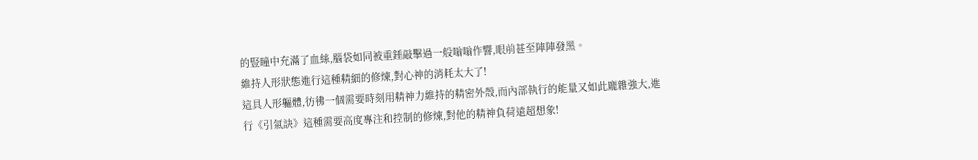的豎瞳中充滿了血絲,腦袋如同被重錘敲擊過一般嗡嗡作響,眼前甚至陣陣發黑。
維持人形狀態進行這種精細的修煉,對心神的消耗太大了!
這具人形軀體,彷彿一個需要時刻用精神力維持的精密外殼,而內部執行的能量又如此龐雜強大,進行《引氣訣》這種需要高度專注和控制的修煉,對他的精神負荷遠超想象!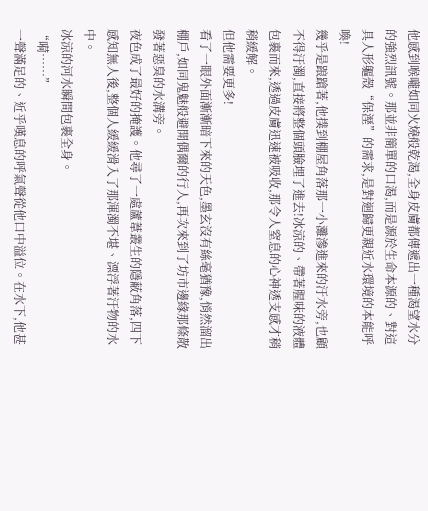他感到喉嚨如同火燒般乾渴,全身皮膚都傳遞出一種渴望水分的強烈訊號。那並非簡單的口渴,而是源於生命本源的、對這具人形軀殼“保溼”的需求,是對迴歸更親近水環境的本能呼喚!
幾乎是踉蹌著,他撲到棚屋角落那一小灘滲進來的汙水旁,也顧不得汙濁,直接將整個頭臉埋了進去!冰涼的、帶著腥味的液體包裹而來,透過皮膚迅速被吸收,那令人窒息的心神透支感才稍稍緩解。
但他需要更多!
看了一眼外面漸漸暗下來的天色,墨玄沒有絲毫猶豫,悄然溜出棚戶,如同鬼魅般避開偶爾的行人,再次來到了坊市邊緣那條散發著惡臭的水溝旁。
夜色成了最好的掩護。他尋了一處蘆葦叢生的隱蔽角落,四下感知無人後,整個人緩緩滑入了那渾濁不堪、漂浮著汙物的水中。
冰涼的河水瞬間包裹全身。
“嗬……”
一聲滿足的、近乎嘆息的呼氣聲從他口中溢位。在水下,他甚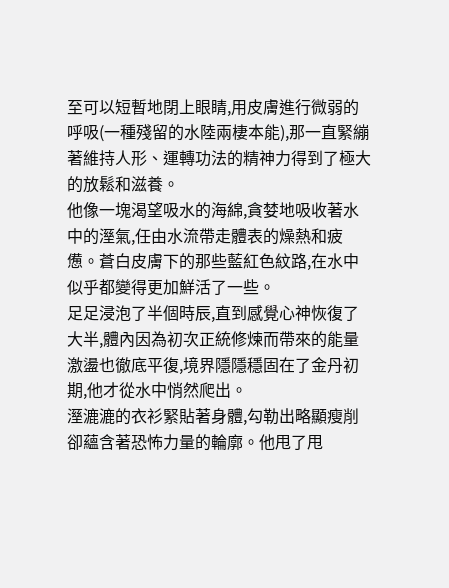至可以短暫地閉上眼睛,用皮膚進行微弱的呼吸(一種殘留的水陸兩棲本能),那一直緊繃著維持人形、運轉功法的精神力得到了極大的放鬆和滋養。
他像一塊渴望吸水的海綿,貪婪地吸收著水中的溼氣,任由水流帶走體表的燥熱和疲憊。蒼白皮膚下的那些藍紅色紋路,在水中似乎都變得更加鮮活了一些。
足足浸泡了半個時辰,直到感覺心神恢復了大半,體內因為初次正統修煉而帶來的能量激盪也徹底平復,境界隱隱穩固在了金丹初期,他才從水中悄然爬出。
溼漉漉的衣衫緊貼著身體,勾勒出略顯瘦削卻蘊含著恐怖力量的輪廓。他甩了甩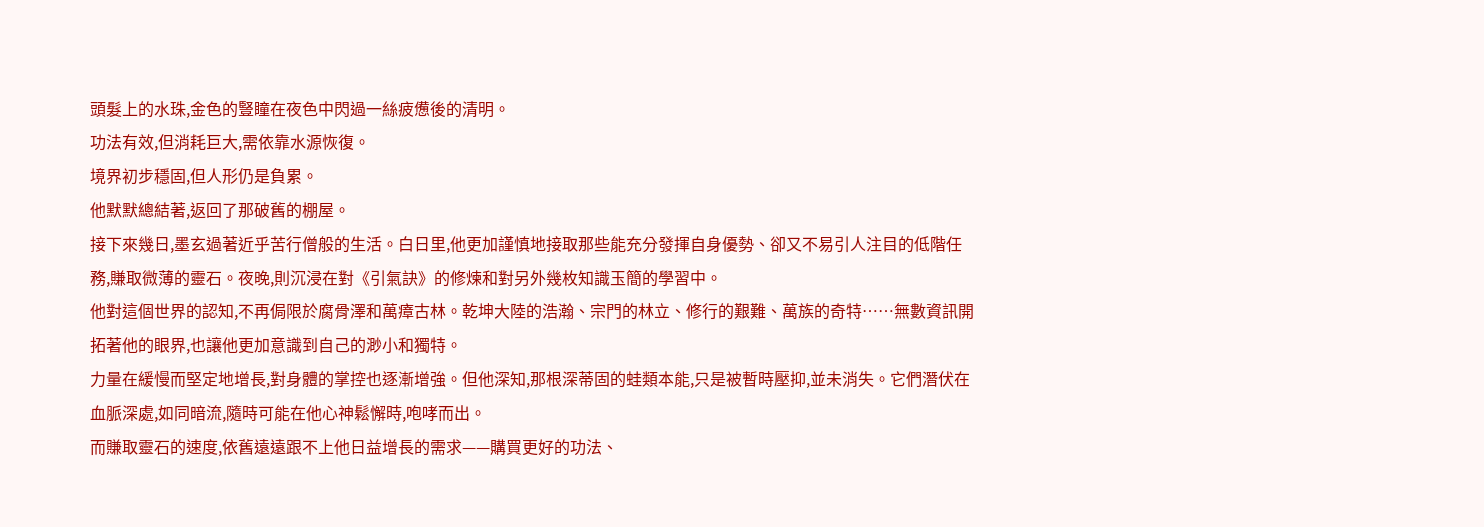頭髮上的水珠,金色的豎瞳在夜色中閃過一絲疲憊後的清明。
功法有效,但消耗巨大,需依靠水源恢復。
境界初步穩固,但人形仍是負累。
他默默總結著,返回了那破舊的棚屋。
接下來幾日,墨玄過著近乎苦行僧般的生活。白日里,他更加謹慎地接取那些能充分發揮自身優勢、卻又不易引人注目的低階任務,賺取微薄的靈石。夜晚,則沉浸在對《引氣訣》的修煉和對另外幾枚知識玉簡的學習中。
他對這個世界的認知,不再侷限於腐骨澤和萬瘴古林。乾坤大陸的浩瀚、宗門的林立、修行的艱難、萬族的奇特……無數資訊開拓著他的眼界,也讓他更加意識到自己的渺小和獨特。
力量在緩慢而堅定地增長,對身體的掌控也逐漸增強。但他深知,那根深蒂固的蛙類本能,只是被暫時壓抑,並未消失。它們潛伏在血脈深處,如同暗流,隨時可能在他心神鬆懈時,咆哮而出。
而賺取靈石的速度,依舊遠遠跟不上他日益增長的需求——購買更好的功法、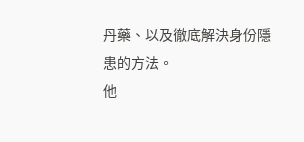丹藥、以及徹底解決身份隱患的方法。
他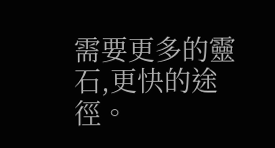需要更多的靈石,更快的途徑。